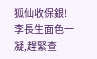狐仙收保銀!
李長生面色一凝,趕緊查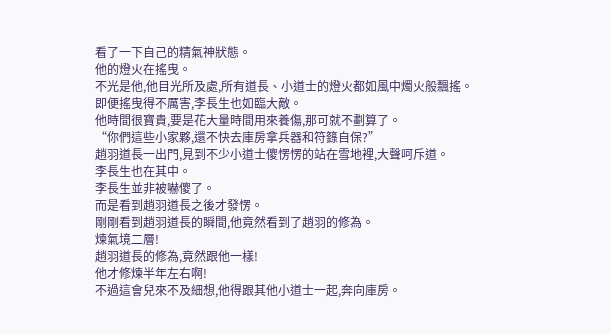看了一下自己的精氣神狀態。
他的燈火在搖曳。
不光是他,他目光所及處,所有道長、小道士的燈火都如風中燭火般飄搖。
即便搖曳得不厲害,李長生也如臨大敵。
他時間很寶貴,要是花大量時間用來養傷,那可就不劃算了。
“你們這些小家夥,還不快去庫房拿兵器和符籙自保?”
趙羽道長一出門,見到不少小道士傻愣愣的站在雪地裡,大聲呵斥道。
李長生也在其中。
李長生並非被嚇傻了。
而是看到趙羽道長之後才發愣。
剛剛看到趙羽道長的瞬間,他竟然看到了趙羽的修為。
煉氣境二層!
趙羽道長的修為,竟然跟他一樣!
他才修煉半年左右啊!
不過這會兒來不及細想,他得跟其他小道士一起,奔向庫房。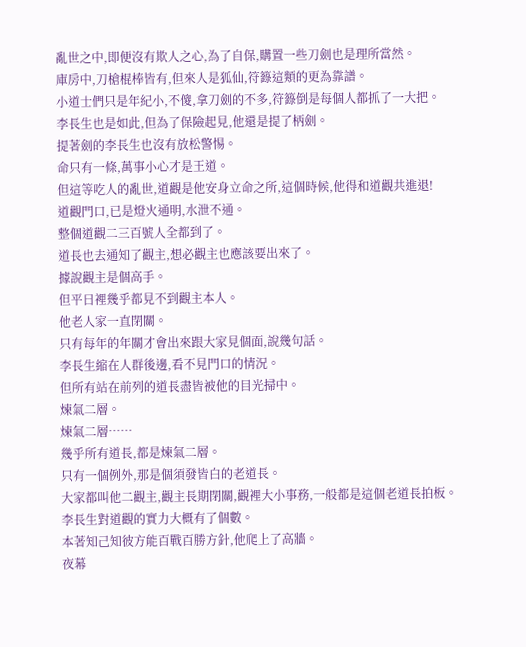亂世之中,即便沒有欺人之心,為了自保,購置一些刀劍也是理所當然。
庫房中,刀槍棍棒皆有,但來人是狐仙,符籙這類的更為靠譜。
小道士們只是年紀小,不傻,拿刀劍的不多,符籙倒是每個人都抓了一大把。
李長生也是如此,但為了保險起見,他還是提了柄劍。
提著劍的李長生也沒有放松警惕。
命只有一條,萬事小心才是王道。
但這等吃人的亂世,道觀是他安身立命之所,這個時候,他得和道觀共進退!
道觀門口,已是燈火通明,水泄不通。
整個道觀二三百號人全都到了。
道長也去通知了觀主,想必觀主也應該要出來了。
據說觀主是個高手。
但平日裡幾乎都見不到觀主本人。
他老人家一直閉關。
只有每年的年關才會出來跟大家見個面,說幾句話。
李長生縮在人群後邊,看不見門口的情況。
但所有站在前列的道長盡皆被他的目光掃中。
煉氣二層。
煉氣二層……
幾乎所有道長,都是煉氣二層。
只有一個例外,那是個須發皆白的老道長。
大家都叫他二觀主,觀主長期閉關,觀裡大小事務,一般都是這個老道長拍板。
李長生對道觀的實力大概有了個數。
本著知己知彼方能百戰百勝方針,他爬上了高牆。
夜幕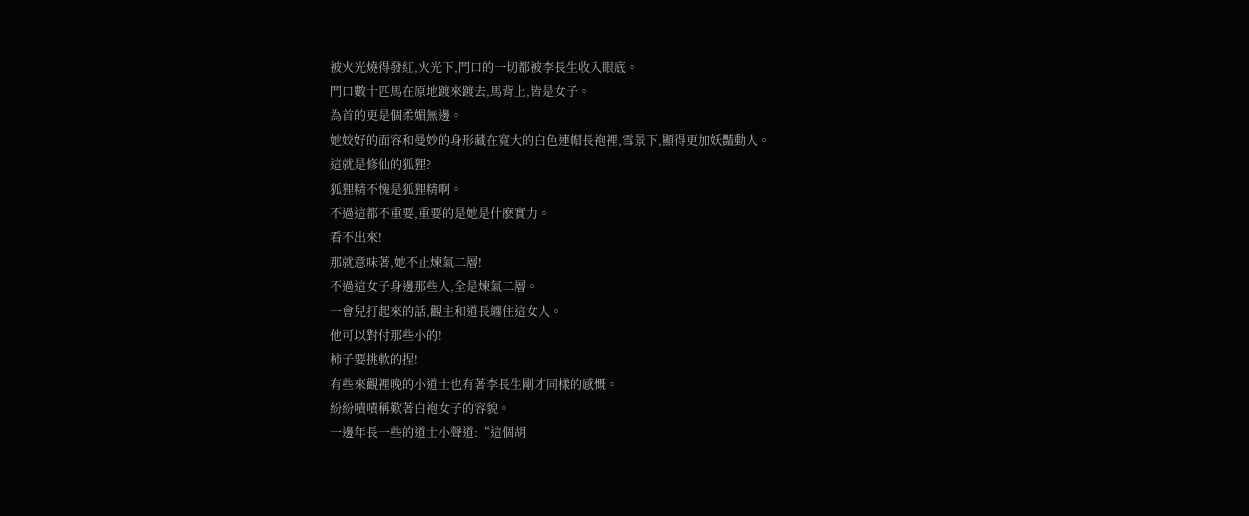被火光燒得發紅,火光下,門口的一切都被李長生收入眼底。
門口數十匹馬在原地踱來踱去,馬背上,皆是女子。
為首的更是個柔媚無邊。
她姣好的面容和曼妙的身形藏在寬大的白色連帽長袍裡,雪景下,顯得更加妖豔動人。
這就是修仙的狐狸?
狐狸精不愧是狐狸精啊。
不過這都不重要,重要的是她是什麽實力。
看不出來!
那就意味著,她不止煉氣二層!
不過這女子身邊那些人,全是煉氣二層。
一會兒打起來的話,觀主和道長纏住這女人。
他可以對付那些小的!
柿子要挑軟的捏!
有些來觀裡晚的小道士也有著李長生剛才同樣的感慨。
紛紛嘖嘖稱歎著白袍女子的容貌。
一邊年長一些的道士小聲道:“這個胡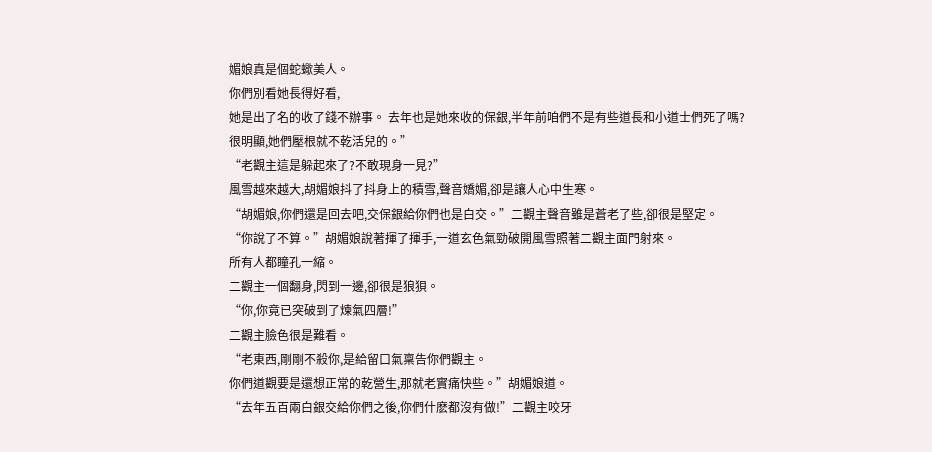媚娘真是個蛇蠍美人。
你們別看她長得好看,
她是出了名的收了錢不辦事。 去年也是她來收的保銀,半年前咱們不是有些道長和小道士們死了嗎?
很明顯,她們壓根就不乾活兒的。”
“老觀主這是躲起來了?不敢現身一見?”
風雪越來越大,胡媚娘抖了抖身上的積雪,聲音嬌媚,卻是讓人心中生寒。
“胡媚娘,你們還是回去吧,交保銀給你們也是白交。”二觀主聲音雖是蒼老了些,卻很是堅定。
“你說了不算。”胡媚娘說著揮了揮手,一道玄色氣勁破開風雪照著二觀主面門射來。
所有人都瞳孔一縮。
二觀主一個翻身,閃到一邊,卻很是狼狽。
“你,你竟已突破到了煉氣四層!”
二觀主臉色很是難看。
“老東西,剛剛不殺你,是給留口氣稟告你們觀主。
你們道觀要是還想正常的乾營生,那就老實痛快些。”胡媚娘道。
“去年五百兩白銀交給你們之後,你們什麽都沒有做!”二觀主咬牙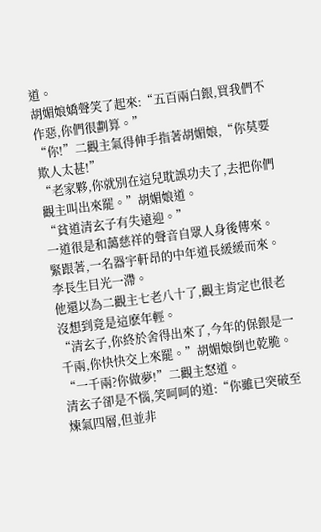道。
胡媚娘嬌聲笑了起來:“五百兩白銀,買我們不作惡,你們很劃算。”
“你!”二觀主氣得伸手指著胡媚娘,“你莫要欺人太甚!”
“老家夥,你就別在這兒耽誤功夫了,去把你們觀主叫出來罷。”胡媚娘道。
“貧道清玄子有失遠迎。”
一道很是和藹慈祥的聲音自眾人身後傳來。
緊跟著,一名器宇軒昂的中年道長緩緩而來。
李長生目光一滯。
他還以為二觀主七老八十了,觀主肯定也很老
沒想到竟是這麽年輕。
“清玄子,你終於舍得出來了,今年的保銀是一千兩,你快快交上來罷。”胡媚娘倒也乾脆。
“一千兩?你做夢!”二觀主怒道。
清玄子卻是不惱,笑呵呵的道:“你雖已突破至煉氣四層,但並非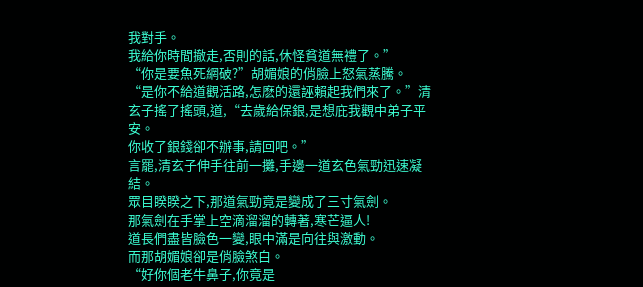我對手。
我給你時間撤走,否則的話,休怪貧道無禮了。”
“你是要魚死網破?”胡媚娘的俏臉上怒氣蒸騰。
“是你不給道觀活路,怎麽的還誣賴起我們來了。”清玄子搖了搖頭,道,“去歲給保銀,是想庇我觀中弟子平安。
你收了銀錢卻不辦事,請回吧。”
言罷,清玄子伸手往前一攤,手邊一道玄色氣勁迅速凝結。
眾目睽睽之下,那道氣勁竟是變成了三寸氣劍。
那氣劍在手掌上空滴溜溜的轉著,寒芒逼人!
道長們盡皆臉色一變,眼中滿是向往與激動。
而那胡媚娘卻是俏臉煞白。
“好你個老牛鼻子,你竟是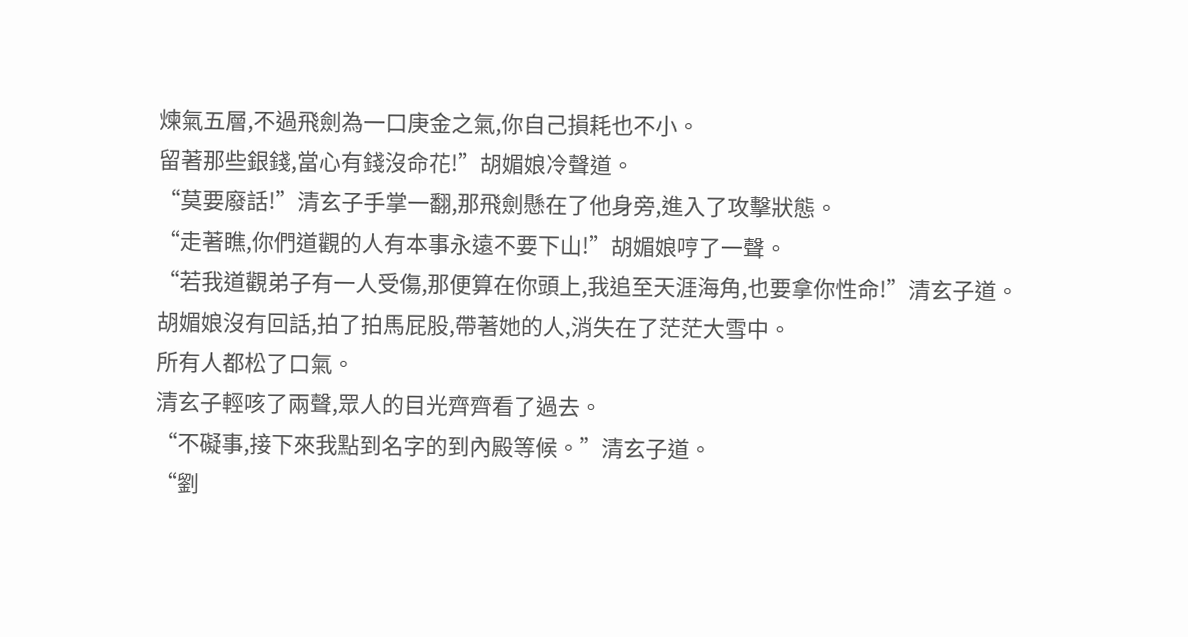煉氣五層,不過飛劍為一口庚金之氣,你自己損耗也不小。
留著那些銀錢,當心有錢沒命花!”胡媚娘冷聲道。
“莫要廢話!”清玄子手掌一翻,那飛劍懸在了他身旁,進入了攻擊狀態。
“走著瞧,你們道觀的人有本事永遠不要下山!”胡媚娘哼了一聲。
“若我道觀弟子有一人受傷,那便算在你頭上,我追至天涯海角,也要拿你性命!”清玄子道。
胡媚娘沒有回話,拍了拍馬屁股,帶著她的人,消失在了茫茫大雪中。
所有人都松了口氣。
清玄子輕咳了兩聲,眾人的目光齊齊看了過去。
“不礙事,接下來我點到名字的到內殿等候。”清玄子道。
“劉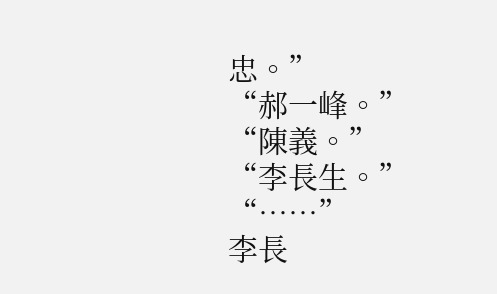忠。”
“郝一峰。”
“陳義。”
“李長生。”
“……”
李長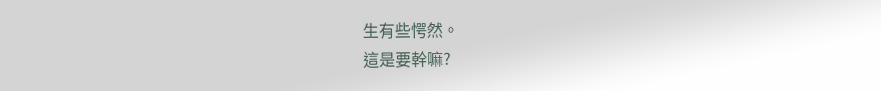生有些愕然。
這是要幹嘛?